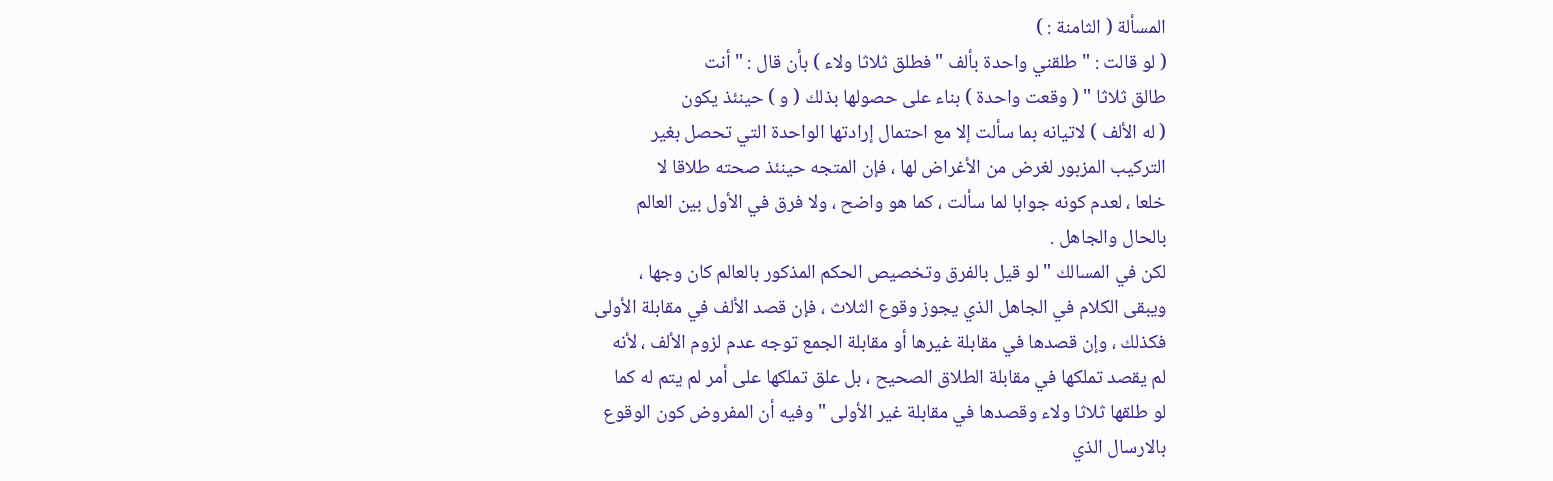المسألة ( الثامنة : )
( لو قالت : " طلقني واحدة بألف " فطلق ثلاثا ولاء ) بأن قال : " أنت
طالق ثلاثا " ( وقعت واحدة ) بناء على حصولها بذلك ( و ) حينئذ يكون
( له الألف ) لاتيانه بما سألت إلا مع احتمال إرادتها الواحدة التي تحصل بغير
التركيب المزبور لغرض من الأغراض لها ، فإن المتجه حينئذ صحته طلاقا لا
خلعا ، لعدم كونه جوابا لما سألت ، كما هو واضح ، ولا فرق في الأول بين العالم
بالحال والجاهل .
لكن في المسالك " لو قيل بالفرق وتخصيص الحكم المذكور بالعالم كان وجها ،
ويبقى الكلام في الجاهل الذي يجوز وقوع الثلاث ، فإن قصد الألف في مقابلة الأولى
فكذلك ، وإن قصدها في مقابلة غيرها أو مقابلة الجمع توجه عدم لزوم الألف ، لأنه
لم يقصد تملكها في مقابلة الطلاق الصحيح ، بل علق تملكها على أمر لم يتم له كما
لو طلقها ثلاثا ولاء وقصدها في مقابلة غير الأولى " وفيه أن المفروض كون الوقوع
بالارسال الذي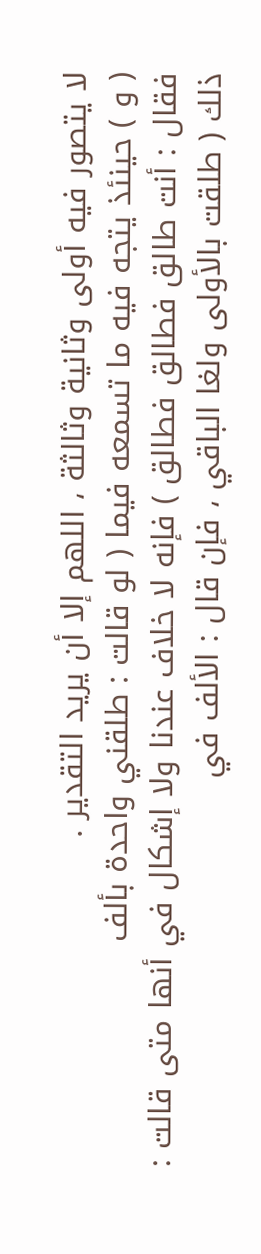لا يتصور فيه أولى وثانية وثالثة ، اللهم إلا أن يريد التقدير .
( و ) حينئذ يتجه فيه ما تسمعه فيما ( لو قالت : طلقني واحدة بألف
فقال : أنت طالق فطالق فطالق ) فإنه لا خلاف عندنا ولا إشكال في أنها متى قالت :
ذلك ( طلقت بالأولى ولغا الباقي ، فإن قال : الألف في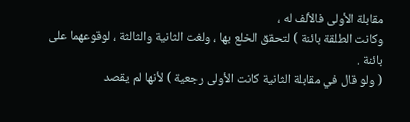مقابلة الأولى فالألف له ،
وكانت الطلقة بائنة ) لتحقق الخلع بها ، ولغت الثانية والثالثة ، لوقوعهما على
بائنة .
( ولو قال في مقابلة الثانية كانت الأولى رجعية ) لأنها لم يقصد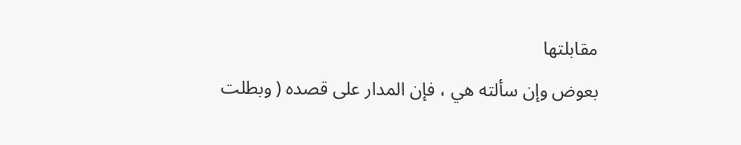مقابلتها
بعوض وإن سألته هي ، فإن المدار على قصده ( وبطلت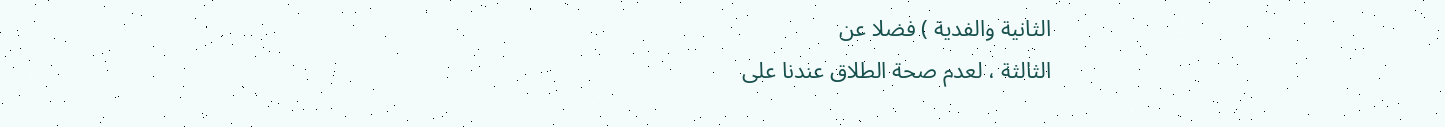الثانية والفدية ) فضلا عن
الثالثة ، لعدم صحة الطلاق عندنا على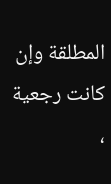المطلقة وإن كانت رجعية ،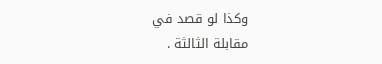وكذا لو قصد في
مقابلة الثالثة .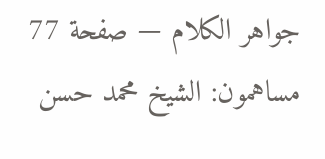جواهر الكلام — صفحة 77
مساهمون: الشيخ محمد حسن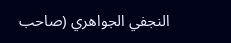النجفي الجواهري (صاحب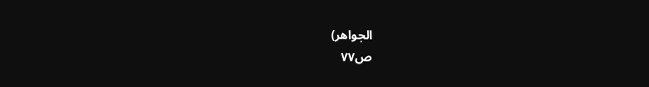الجواهر)
ص٧٧